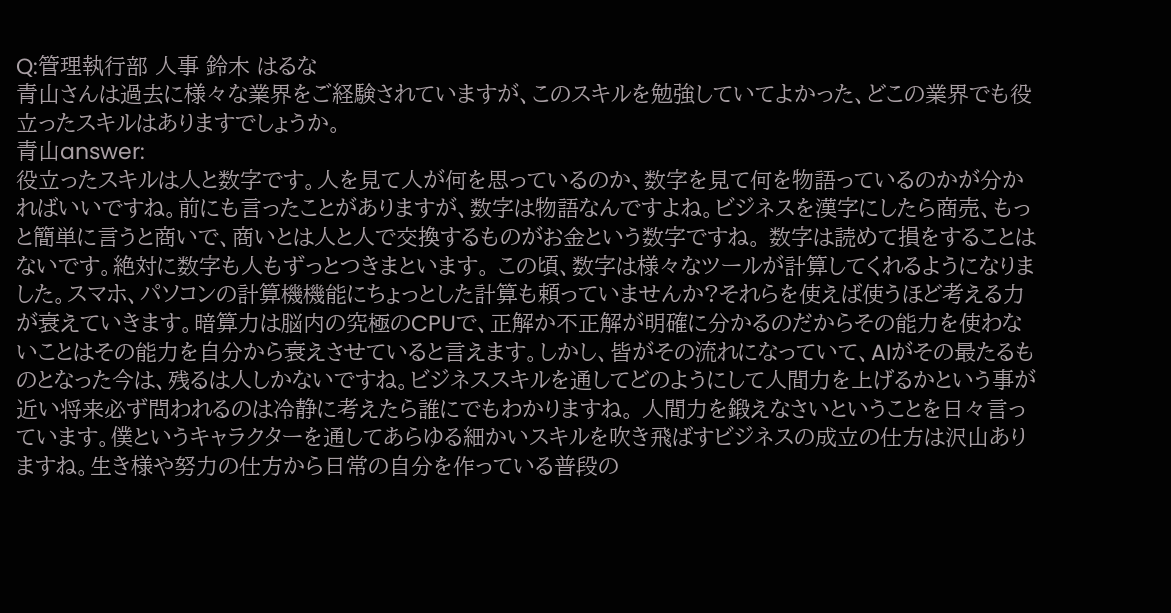Q:管理執行部 人事 鈴木 はるな
青山さんは過去に様々な業界をご経験されていますが、このスキルを勉強していてよかった、どこの業界でも役立ったスキルはありますでしょうか。
青山answer:
役立ったスキルは人と数字です。人を見て人が何を思っているのか、数字を見て何を物語っているのかが分かればいいですね。前にも言ったことがありますが、数字は物語なんですよね。ビジネスを漢字にしたら商売、もっと簡単に言うと商いで、商いとは人と人で交換するものがお金という数字ですね。 数字は読めて損をすることはないです。絶対に数字も人もずっとつきまといます。 この頃、数字は様々なツールが計算してくれるようになりました。スマホ、パソコンの計算機機能にちょっとした計算も頼っていませんか?それらを使えば使うほど考える力が衰えていきます。暗算力は脳内の究極のCPUで、正解か不正解が明確に分かるのだからその能力を使わないことはその能力を自分から衰えさせていると言えます。しかし、皆がその流れになっていて、AIがその最たるものとなった今は、残るは人しかないですね。ビジネススキルを通してどのようにして人間力を上げるかという事が近い将来必ず問われるのは冷静に考えたら誰にでもわかりますね。 人間力を鍛えなさいということを日々言っています。僕というキャラクターを通してあらゆる細かいスキルを吹き飛ばすビジネスの成立の仕方は沢山ありますね。生き様や努力の仕方から日常の自分を作っている普段の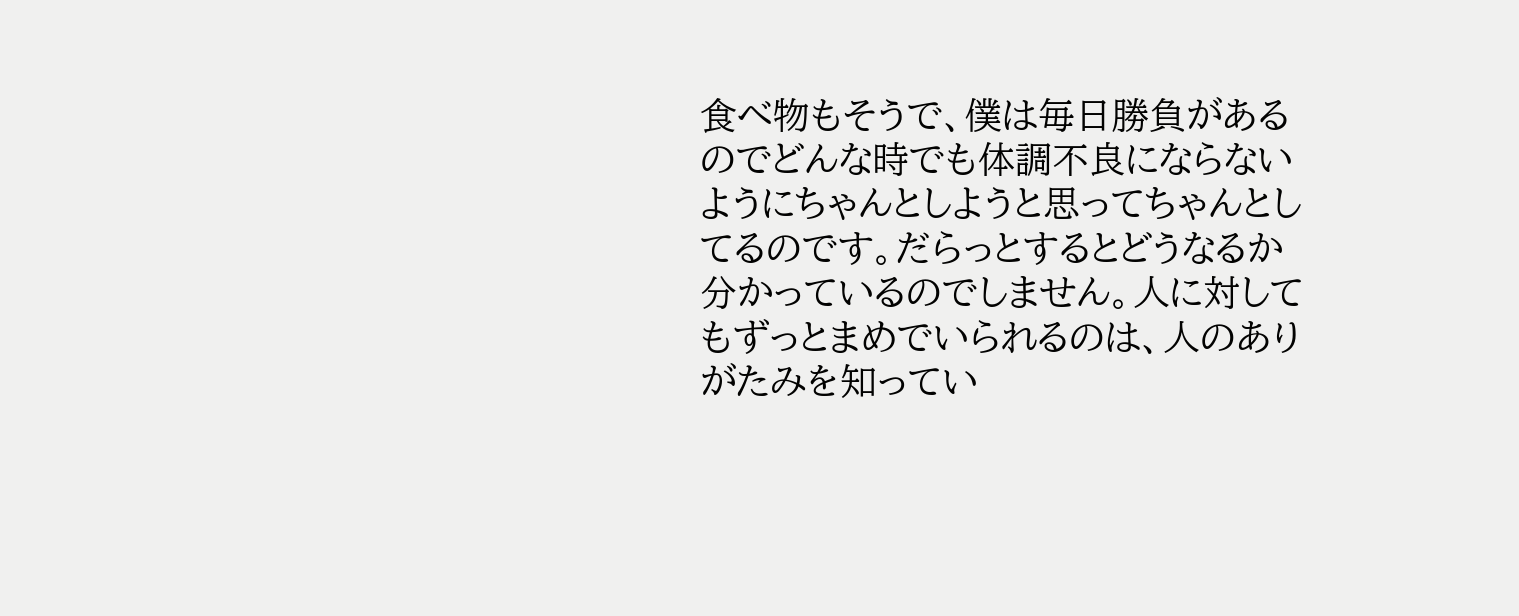食べ物もそうで、僕は毎日勝負があるのでどんな時でも体調不良にならないようにちゃんとしようと思ってちゃんとしてるのです。だらっとするとどうなるか分かっているのでしません。人に対してもずっとまめでいられるのは、人のありがたみを知ってい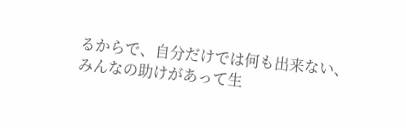るからで、自分だけでは何も出来ない、みんなの助けがあって生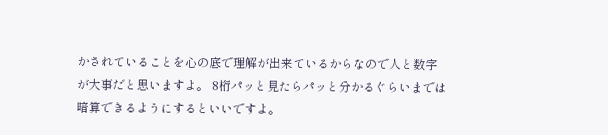かされていることを心の底で理解が出来ているからなので人と数字が大事だと思いますよ。 8桁パッと見たらパッと分かるぐらいまでは暗算できるようにするといいですよ。